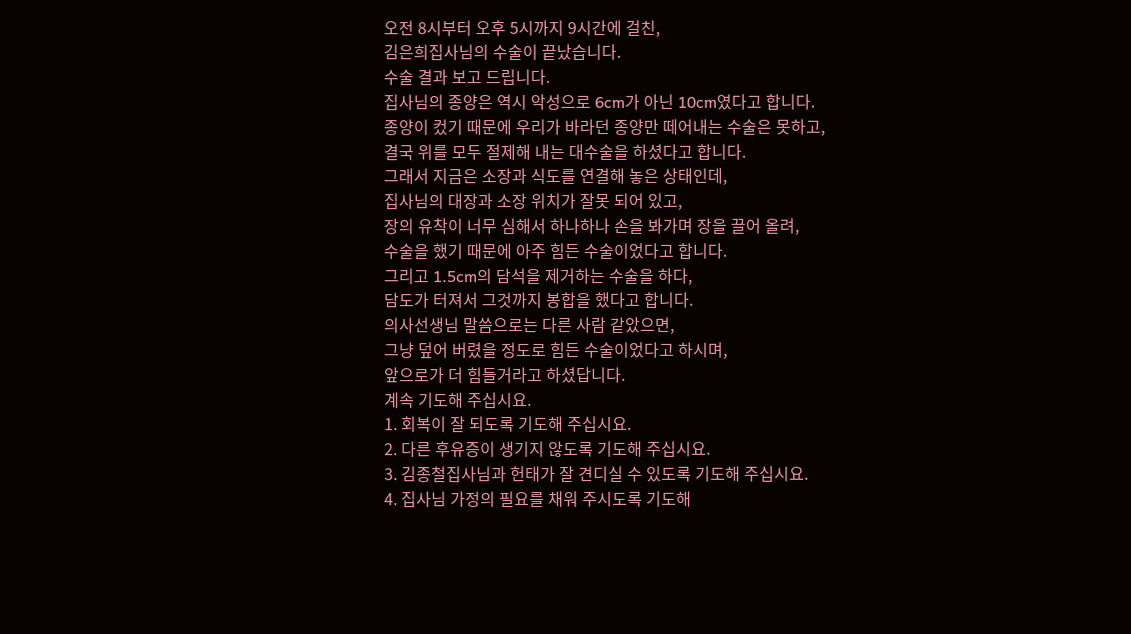오전 8시부터 오후 5시까지 9시간에 걸친,
김은희집사님의 수술이 끝났습니다.
수술 결과 보고 드립니다.
집사님의 종양은 역시 악성으로 6cm가 아닌 10cm였다고 합니다.
종양이 컸기 때문에 우리가 바라던 종양만 떼어내는 수술은 못하고,
결국 위를 모두 절제해 내는 대수술을 하셨다고 합니다.
그래서 지금은 소장과 식도를 연결해 놓은 상태인데,
집사님의 대장과 소장 위치가 잘못 되어 있고,
장의 유착이 너무 심해서 하나하나 손을 봐가며 장을 끌어 올려,
수술을 했기 때문에 아주 힘든 수술이었다고 합니다.
그리고 1.5cm의 담석을 제거하는 수술을 하다,
담도가 터져서 그것까지 봉합을 했다고 합니다.
의사선생님 말씀으로는 다른 사람 같았으면,
그냥 덮어 버렸을 정도로 힘든 수술이었다고 하시며,
앞으로가 더 힘들거라고 하셨답니다.
계속 기도해 주십시요.
1. 회복이 잘 되도록 기도해 주십시요.
2. 다른 후유증이 생기지 않도록 기도해 주십시요.
3. 김종철집사님과 헌태가 잘 견디실 수 있도록 기도해 주십시요.
4. 집사님 가정의 필요를 채워 주시도록 기도해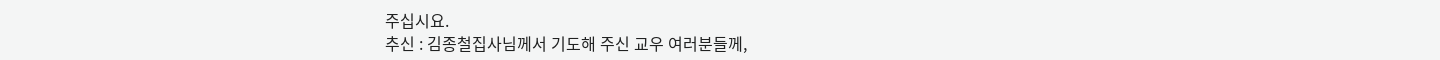주십시요.
추신 : 김종철집사님께서 기도해 주신 교우 여러분들께,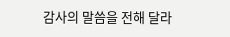감사의 말씀을 전해 달라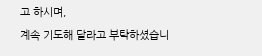고 하시며,
계속 기도해 달라고 부탁하셨습니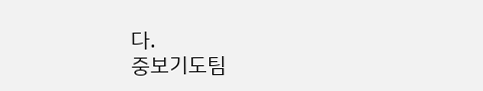다.
중보기도팀